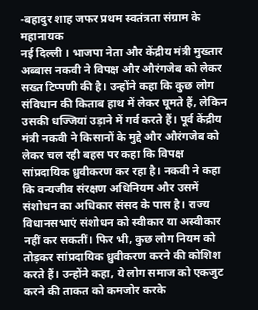-बहादुर शाह जफर प्रथम स्वतंत्रता संग्राम के महानायक
नई दिल्ली । भाजपा नेता और केंद्रीय मंत्री मुख्तार अब्बास नकवी ने विपक्ष और औरंगजेब को लेकर सख्त टिप्पणी की है। उन्होंने कहा कि कुछ लोग संविधान की किताब हाथ में लेकर घूमते हैं, लेकिन उसकी धज्जियां उड़ाने में गर्व करते हैं। पूर्व केंद्रीय मंत्री नकवी ने किसानों के मुद्दे और औरंगजेब को लेकर चल रही बहस पर कहा कि विपक्ष सांप्रदायिक ध्रुवीकरण कर रहा है। नकवी ने कहा कि वन्यजीव संरक्षण अधिनियम और उसमें संशोधन का अधिकार संसद के पास है। राज्य विधानसभाएं संशोधन को स्वीकार या अस्वीकार नहीं कर सकतीं। फिर भी, कुछ लोग नियम को तोड़कर सांप्रदायिक ध्रुवीकरण करने की कोशिश करते हैं। उन्होंने कहा, ये लोग समाज को एकजुट करने की ताकत को कमजोर करके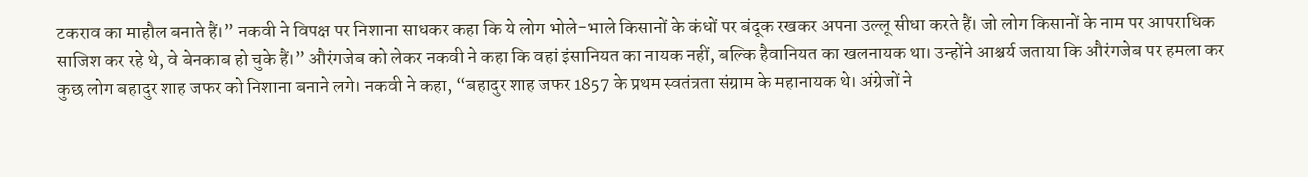टकराव का माहौल बनाते हैं।” नकवी ने विपक्ष पर निशाना साधकर कहा कि ये लोग भोले-भाले किसानों के कंधों पर बंदूक रखकर अपना उल्लू सीधा करते हैं। जो लोग किसानों के नाम पर आपराधिक साजिश कर रहे थे, वे बेनकाब हो चुके हैं।” औरंगजेब को लेकर नकवी ने कहा कि वहां इंसानियत का नायक नहीं, बल्कि हैवानियत का खलनायक था। उन्होंने आश्चर्य जताया कि औरंगजेब पर हमला कर कुछ लोग बहादुर शाह जफर को निशाना बनाने लगे। नकवी ने कहा, “बहादुर शाह जफर 1857 के प्रथम स्वतंत्रता संग्राम के महानायक थे। अंग्रेजों ने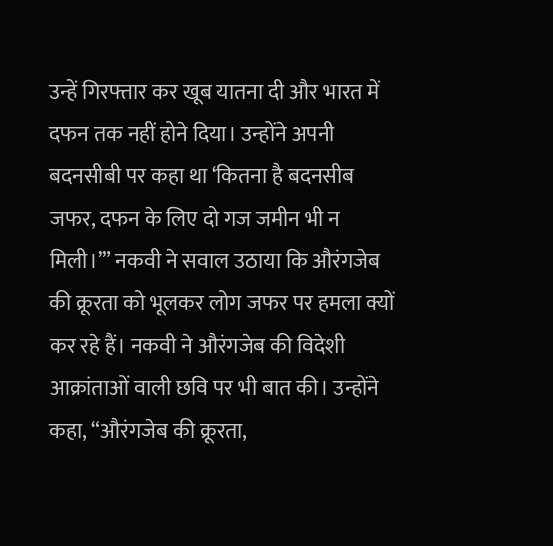उन्हें गिरफ्तार कर खूब यातना दी और भारत में दफन तक नहीं होने दिया। उन्होंने अपनी बदनसीबी पर कहा था ‘कितना है बदनसीब जफर, दफन के लिए दो गज जमीन भी न मिली।’” नकवी ने सवाल उठाया कि औरंगजेब की क्रूरता को भूलकर लोग जफर पर हमला क्यों कर रहे हैं। नकवी ने औरंगजेब की विदेशी आक्रांताओं वाली छवि पर भी बात की। उन्होंने कहा, “औरंगजेब की क्रूरता,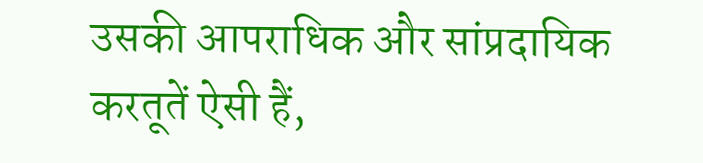उसकी आपराधिक और सांप्रदायिक करतूतें ऐसी हैं,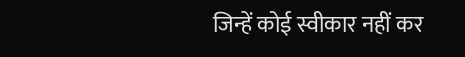जिन्हें कोई स्वीकार नहीं कर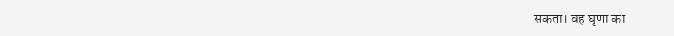सकता। वह घृणा का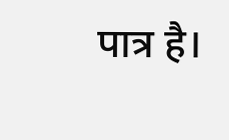पात्र है।